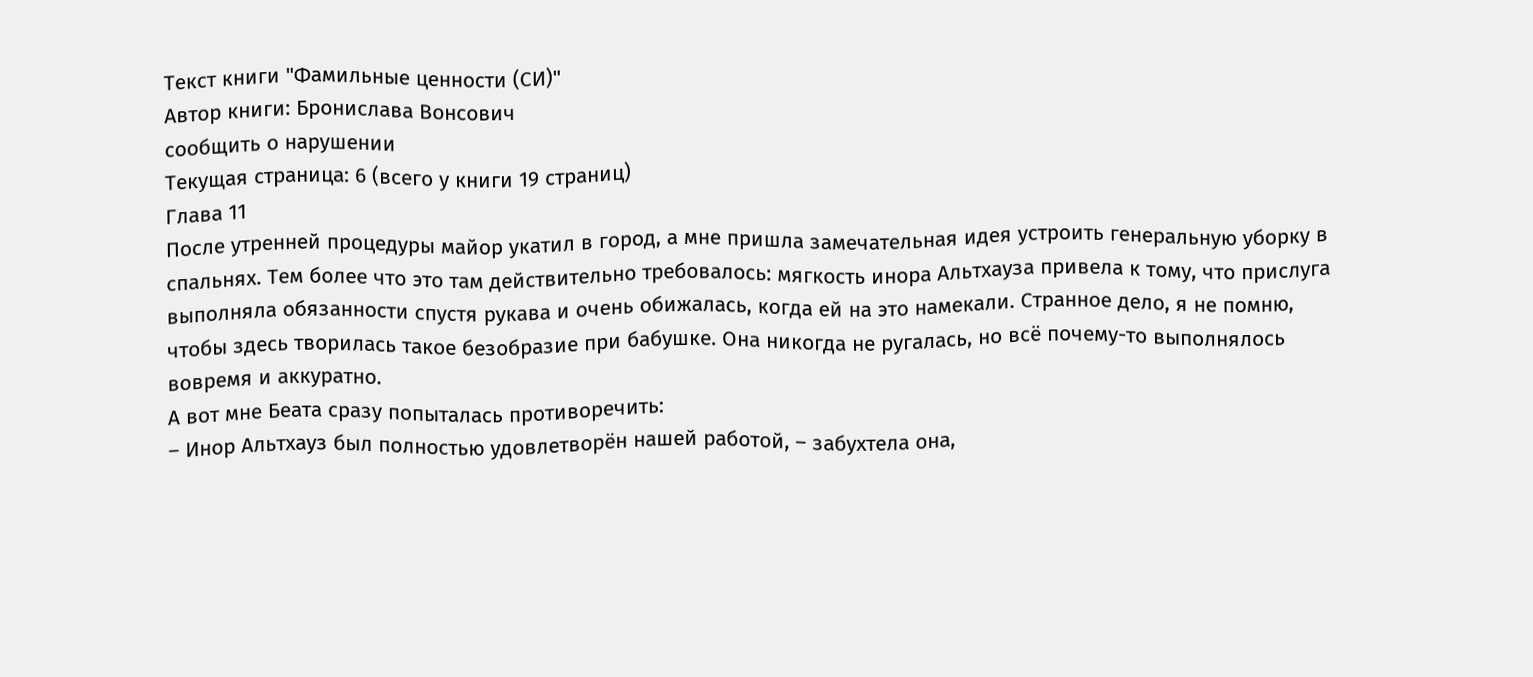Текст книги "Фамильные ценности (СИ)"
Автор книги: Бронислава Вонсович
сообщить о нарушении
Текущая страница: 6 (всего у книги 19 страниц)
Глава 11
После утренней процедуры майор укатил в город, а мне пришла замечательная идея устроить генеральную уборку в спальнях. Тем более что это там действительно требовалось: мягкость инора Альтхауза привела к тому, что прислуга выполняла обязанности спустя рукава и очень обижалась, когда ей на это намекали. Странное дело, я не помню, чтобы здесь творилась такое безобразие при бабушке. Она никогда не ругалась, но всё почему-то выполнялось вовремя и аккуратно.
А вот мне Беата сразу попыталась противоречить:
– Инор Альтхауз был полностью удовлетворён нашей работой, – забухтела она,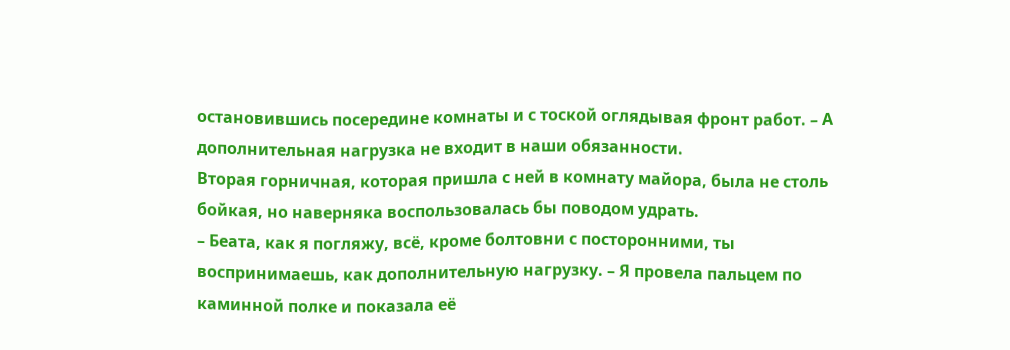остановившись посередине комнаты и с тоской оглядывая фронт работ. – А дополнительная нагрузка не входит в наши обязанности.
Вторая горничная, которая пришла с ней в комнату майора, была не столь бойкая, но наверняка воспользовалась бы поводом удрать.
– Беата, как я погляжу, всё, кроме болтовни с посторонними, ты воспринимаешь, как дополнительную нагрузку. – Я провела пальцем по каминной полке и показала её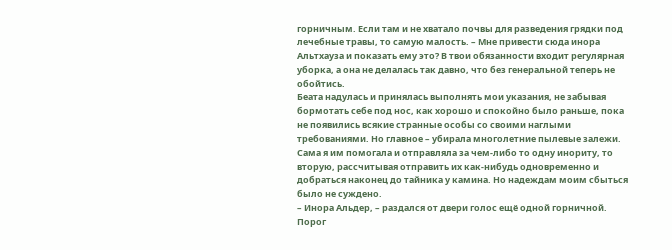горничным. Если там и не хватало почвы для разведения грядки под лечебные травы, то самую малость. – Мне привести сюда инора Альтхауза и показать ему это? В твои обязанности входит регулярная уборка, а она не делалась так давно, что без генеральной теперь не обойтись.
Беата надулась и принялась выполнять мои указания, не забывая бормотать себе под нос, как хорошо и спокойно было раньше, пока не появились всякие странные особы со своими наглыми требованиями. Но главное – убирала многолетние пылевые залежи.
Сама я им помогала и отправляла за чем-либо то одну инориту, то вторую, рассчитывая отправить их как-нибудь одновременно и добраться наконец до тайника у камина. Но надеждам моим сбыться было не суждено.
– Инора Альдер, – раздался от двери голос ещё одной горничной. Порог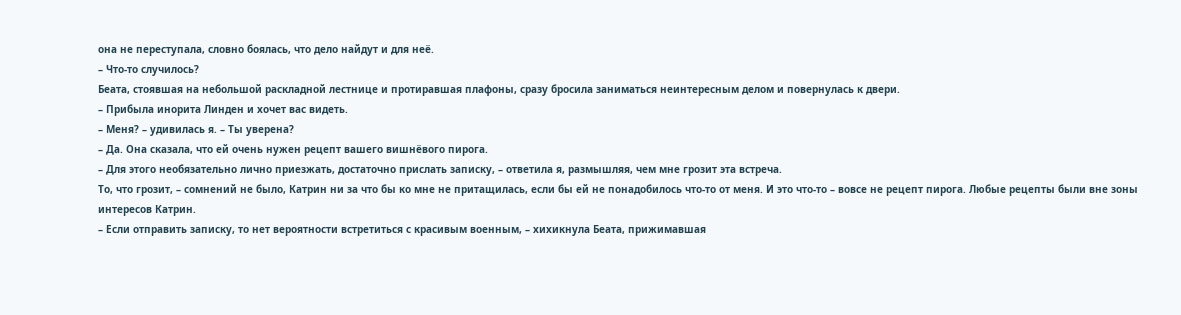она не переступала, словно боялась, что дело найдут и для неё.
– Что-то случилось?
Беата, стоявшая на небольшой раскладной лестнице и протиравшая плафоны, сразу бросила заниматься неинтересным делом и повернулась к двери.
– Прибыла инорита Линден и хочет вас видеть.
– Меня? – удивилась я. – Ты уверена?
– Да. Она сказала, что ей очень нужен рецепт вашего вишнёвого пирога.
– Для этого необязательно лично приезжать, достаточно прислать записку, – ответила я, размышляя, чем мне грозит эта встреча.
То, что грозит, – сомнений не было, Катрин ни за что бы ко мне не притащилась, если бы ей не понадобилось что-то от меня. И это что-то – вовсе не рецепт пирога. Любые рецепты были вне зоны интересов Катрин.
– Если отправить записку, то нет вероятности встретиться с красивым военным, – хихикнула Беата, прижимавшая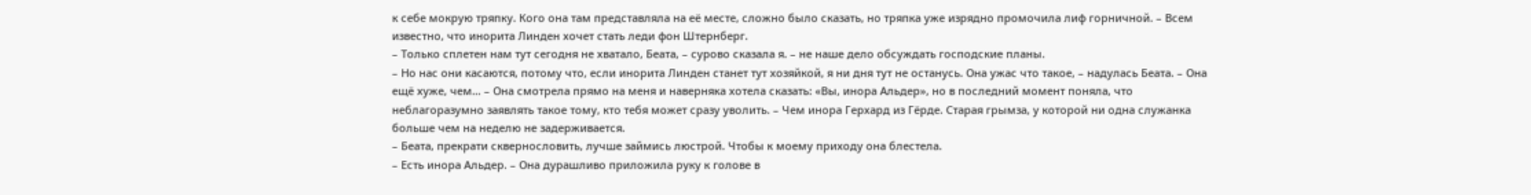к себе мокрую тряпку. Кого она там представляла на её месте, сложно было сказать, но тряпка уже изрядно промочила лиф горничной. – Всем известно, что инорита Линден хочет стать леди фон Штернберг.
– Только сплетен нам тут сегодня не хватало, Беата, – сурово сказала я. – не наше дело обсуждать господские планы.
– Но нас они касаются, потому что, если инорита Линден станет тут хозяйкой, я ни дня тут не останусь. Она ужас что такое, – надулась Беата. – Она ещё хуже, чем… – Она смотрела прямо на меня и наверняка хотела сказать: «Вы, инора Альдер», но в последний момент поняла, что неблагоразумно заявлять такое тому, кто тебя может сразу уволить. – Чем инора Герхард из Гёрде. Старая грымза, у которой ни одна служанка больше чем на неделю не задерживается.
– Беата, прекрати сквернословить, лучше займись люстрой. Чтобы к моему приходу она блестела.
– Есть инора Альдер. – Она дурашливо приложила руку к голове в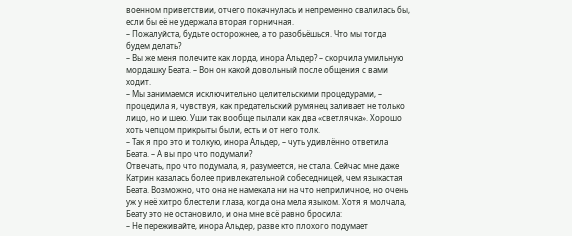военном приветствии, отчего покачнулась и непременно свалилась бы, если бы её не удержала вторая горничная.
– Пожалуйста, будьте осторожнее, а то разобьёшься. Что мы тогда будем делать?
– Вы же меня полечите как лорда, инора Альдер? – скорчила умильную мордашку Беата. – Вон он какой довольный после общения с вами ходит.
– Мы занимаемся исключительно целительскими процедурами, – процедила я, чувствуя, как предательский румянец заливает не только лицо, но и шею. Уши так вообще пылали как два «светлячка». Хорошо хоть чепцом прикрыты были, есть и от него толк.
– Так я про это и толкую, инора Альдер, – чуть удивлённо ответила Беата. – А вы про что подумали?
Отвечать, про что подумала, я, разумеется, не стала. Сейчас мне даже Катрин казалась более привлекательной собеседницей, чем языкастая Беата. Возможно, что она не намекала ни на что неприличное, но очень уж у неё хитро блестели глаза, когда она мела языком. Хотя я молчала, Беату это не остановило, и она мне всё равно бросила:
– Не переживайте, инора Альдер, разве кто плохого подумает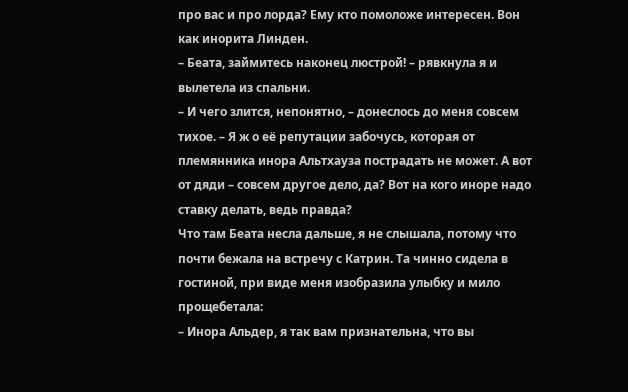про вас и про лорда? Ему кто помоложе интересен. Вон как инорита Линден.
– Беата, займитесь наконец люстрой! – рявкнула я и вылетела из спальни.
– И чего злится, непонятно, – донеслось до меня совсем тихое. – Я ж о её репутации забочусь, которая от племянника инора Альтхауза пострадать не может. А вот от дяди – совсем другое дело, да? Вот на кого иноре надо ставку делать, ведь правда?
Что там Беата несла дальше, я не слышала, потому что почти бежала на встречу с Катрин. Та чинно сидела в гостиной, при виде меня изобразила улыбку и мило прощебетала:
– Инора Альдер, я так вам признательна, что вы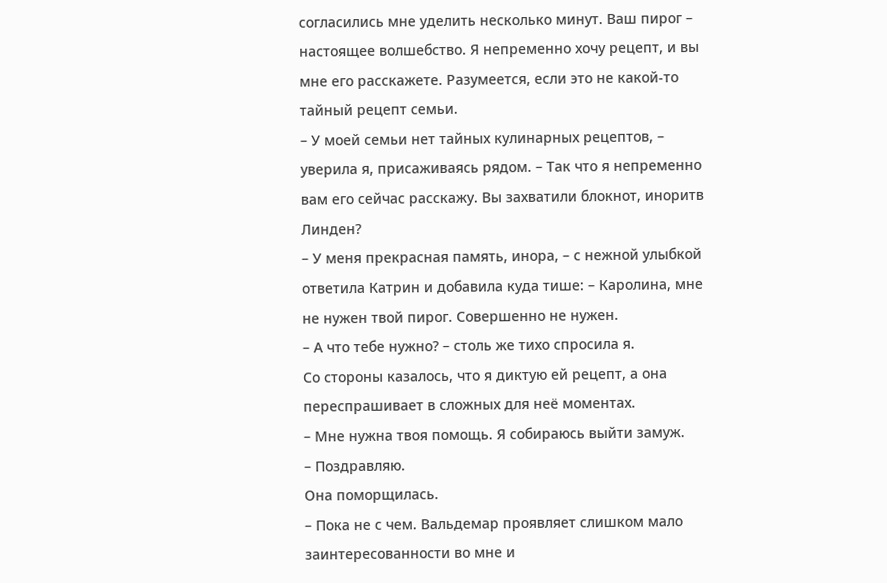согласились мне уделить несколько минут. Ваш пирог – настоящее волшебство. Я непременно хочу рецепт, и вы мне его расскажете. Разумеется, если это не какой-то тайный рецепт семьи.
– У моей семьи нет тайных кулинарных рецептов, – уверила я, присаживаясь рядом. – Так что я непременно вам его сейчас расскажу. Вы захватили блокнот, иноритв Линден?
– У меня прекрасная память, инора, – с нежной улыбкой ответила Катрин и добавила куда тише: – Каролина, мне не нужен твой пирог. Совершенно не нужен.
– А что тебе нужно? – столь же тихо спросила я.
Со стороны казалось, что я диктую ей рецепт, а она переспрашивает в сложных для неё моментах.
– Мне нужна твоя помощь. Я собираюсь выйти замуж.
– Поздравляю.
Она поморщилась.
– Пока не с чем. Вальдемар проявляет слишком мало заинтересованности во мне и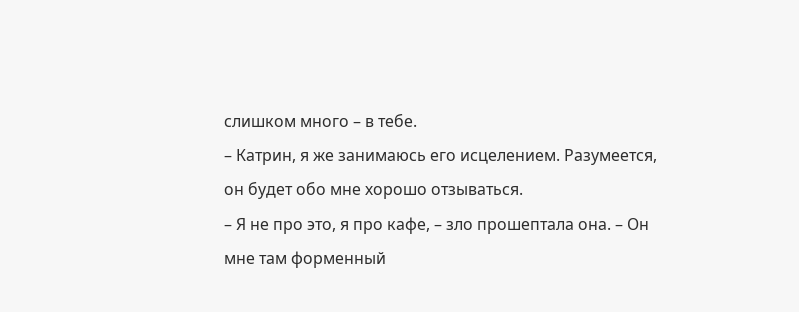слишком много – в тебе.
– Катрин, я же занимаюсь его исцелением. Разумеется, он будет обо мне хорошо отзываться.
– Я не про это, я про кафе, – зло прошептала она. – Он мне там форменный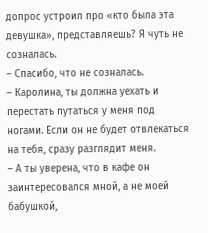допрос устроил про «кто была эта девушка», представляешь? Я чуть не созналась.
– Спасибо, что не созналась.
– Каролина, ты должна уехать и перестать путаться у меня под ногами. Если он не будет отвлекаться на тебя, сразу разглядит меня.
– А ты уверена, что в кафе он заинтересовался мной, а не моей бабушкой,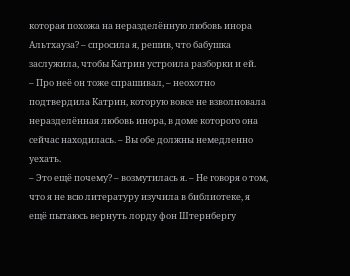которая похожа на неразделённую любовь инора Альтхауза? – спросила я, решив, что бабушка заслужила, чтобы Катрин устроила разборки и ей.
– Про неё он тоже спрашивал, – неохотно подтвердила Катрин, которую вовсе не взволновала неразделённая любовь инора, в доме которого она сейчас находилась. – Вы обе должны немедленно уехать.
– Это ещё почему? – возмутилась я. – Не говоря о том, что я не всю литературу изучила в библиотеке, я ещё пытаюсь вернуть лорду фон Штернбергу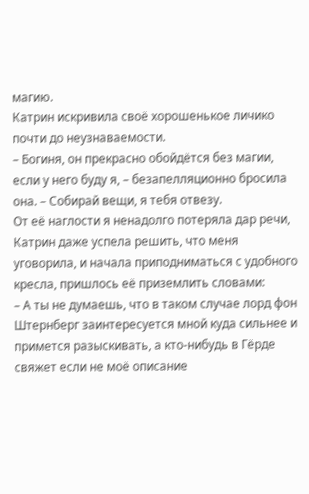магию.
Катрин искривила своё хорошенькое личико почти до неузнаваемости.
– Богиня, он прекрасно обойдётся без магии, если у него буду я, – безапелляционно бросила она. – Собирай вещи, я тебя отвезу.
От её наглости я ненадолго потеряла дар речи, Катрин даже успела решить, что меня уговорила, и начала приподниматься с удобного кресла, пришлось её приземлить словами:
– А ты не думаешь, что в таком случае лорд фон Штернберг заинтересуется мной куда сильнее и примется разыскивать, а кто-нибудь в Гёрде свяжет если не моё описание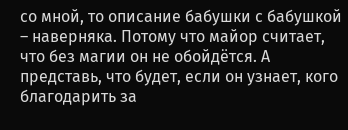со мной, то описание бабушки с бабушкой – наверняка. Потому что майор считает, что без магии он не обойдётся. А представь, что будет, если он узнает, кого благодарить за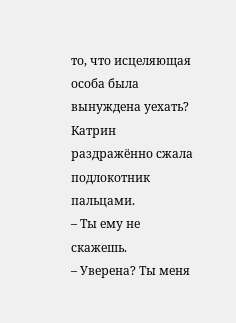то, что исцеляющая особа была вынуждена уехать?
Катрин раздражённо сжала подлокотник пальцами.
– Ты ему не скажешь.
– Уверена? Ты меня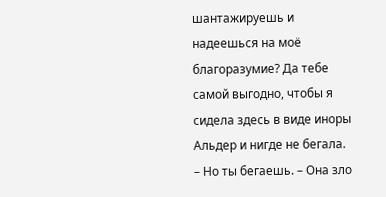шантажируешь и надеешься на моё благоразумие? Да тебе самой выгодно, чтобы я сидела здесь в виде иноры Альдер и нигде не бегала.
– Но ты бегаешь. – Она зло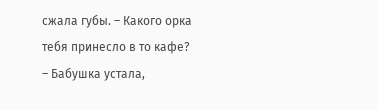сжала губы. – Какого орка тебя принесло в то кафе?
– Бабушка устала,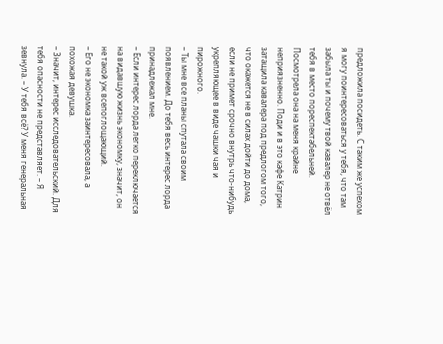предложила посидеть. С таким же успехом я могу поинтересоваться у тебя, что там забыла ты и почему твой кавалер не отвёл тебя в место пореспектабельней.
Посмотрела она на меня крайне неприязненно. Поди и в это кафе Катрин затащила кавалера под предлогом того, что окажется не в силах дойти до дома, если не примет срочно внутрь что-нибудь укрепляющее в виде чашки чая и пирожного.
– Ты мне все планы спутала своим появлением. До тебя весь интерес лорда принадлежал мне.
– Если интерес лорда легко переключается на видавшую жизнь экономку, значит, он не такой уж всепоглощающий.
– Его не экономка заинтересовала, а похожая девушка.
– Значит, интерес исследовательский. Для тебя опасности не представляет. – Я зевнула. – У тебя всё? У меня генеральная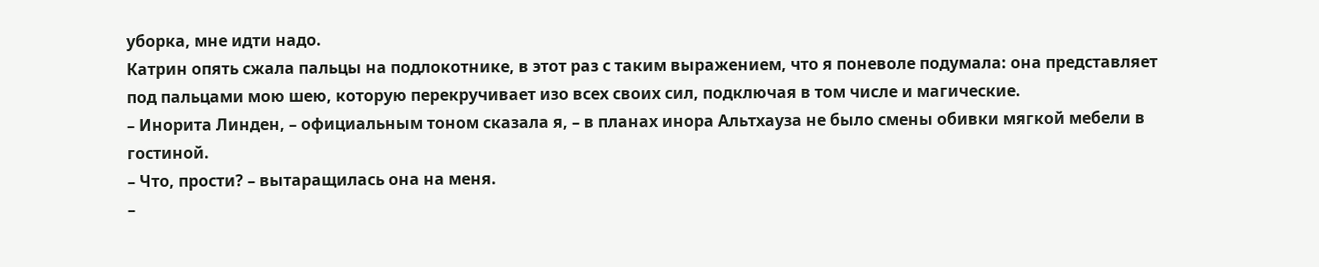уборка, мне идти надо.
Катрин опять сжала пальцы на подлокотнике, в этот раз с таким выражением, что я поневоле подумала: она представляет под пальцами мою шею, которую перекручивает изо всех своих сил, подключая в том числе и магические.
– Инорита Линден, – официальным тоном сказала я, – в планах инора Альтхауза не было смены обивки мягкой мебели в гостиной.
– Что, прости? – вытаращилась она на меня.
–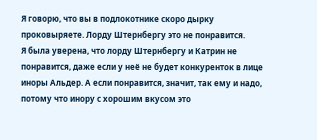Я говорю, что вы в подлокотнике скоро дырку проковыряете. Лорду Штернбергу это не понравится.
Я была уверена, что лорду Штернбергу и Катрин не понравится, даже если у неё не будет конкуренток в лице иноры Альдер. А если понравится, значит, так ему и надо, потому что инору с хорошим вкусом это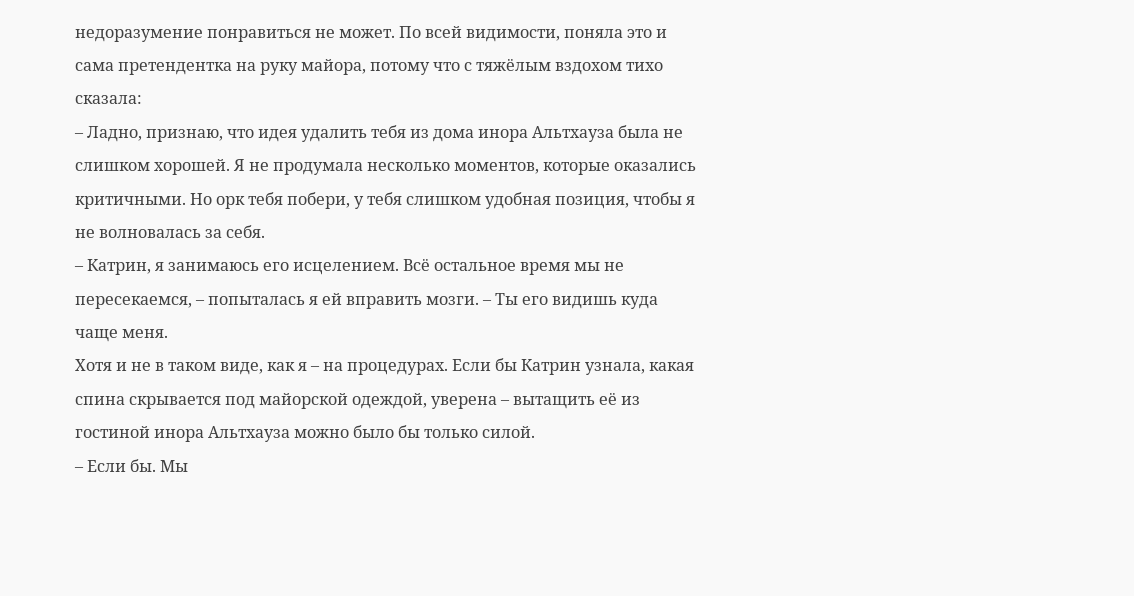недоразумение понравиться не может. По всей видимости, поняла это и сама претендентка на руку майора, потому что с тяжёлым вздохом тихо сказала:
– Ладно, признаю, что идея удалить тебя из дома инора Альтхауза была не слишком хорошей. Я не продумала несколько моментов, которые оказались критичными. Но орк тебя побери, у тебя слишком удобная позиция, чтобы я не волновалась за себя.
– Катрин, я занимаюсь его исцелением. Всё остальное время мы не пересекаемся, – попыталась я ей вправить мозги. – Ты его видишь куда чаще меня.
Хотя и не в таком виде, как я – на процедурах. Если бы Катрин узнала, какая спина скрывается под майорской одеждой, уверена – вытащить её из гостиной инора Альтхауза можно было бы только силой.
– Если бы. Мы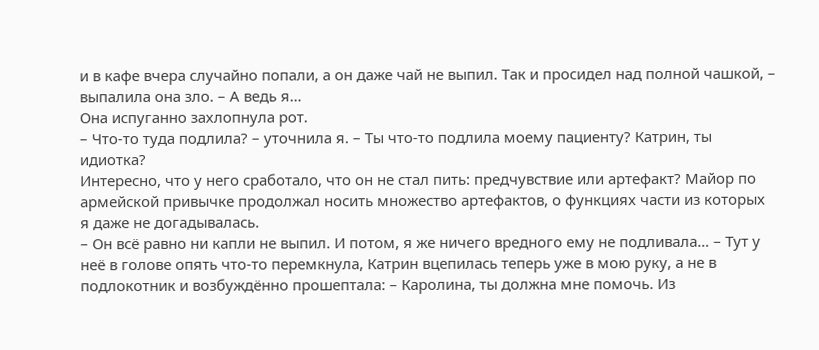и в кафе вчера случайно попали, а он даже чай не выпил. Так и просидел над полной чашкой, – выпалила она зло. – А ведь я…
Она испуганно захлопнула рот.
– Что-то туда подлила? – уточнила я. – Ты что-то подлила моему пациенту? Катрин, ты идиотка?
Интересно, что у него сработало, что он не стал пить: предчувствие или артефакт? Майор по армейской привычке продолжал носить множество артефактов, о функциях части из которых я даже не догадывалась.
– Он всё равно ни капли не выпил. И потом, я же ничего вредного ему не подливала… – Тут у неё в голове опять что-то перемкнула, Катрин вцепилась теперь уже в мою руку, а не в подлокотник и возбуждённо прошептала: – Каролина, ты должна мне помочь. Из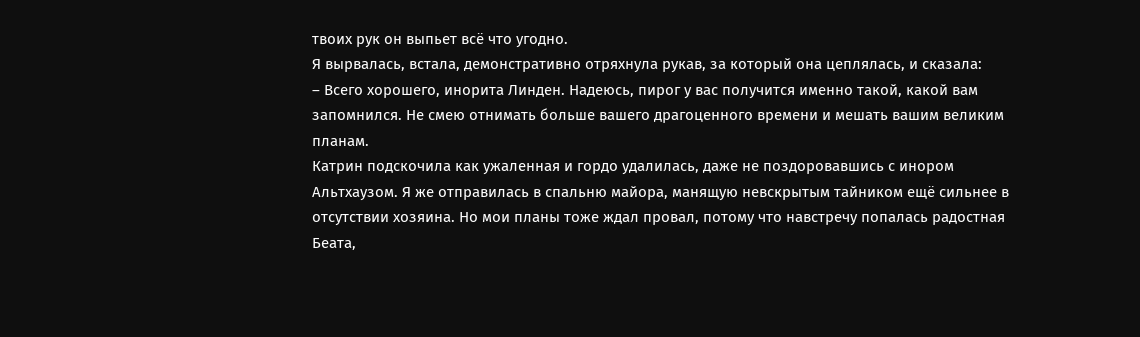твоих рук он выпьет всё что угодно.
Я вырвалась, встала, демонстративно отряхнула рукав, за который она цеплялась, и сказала:
– Всего хорошего, инорита Линден. Надеюсь, пирог у вас получится именно такой, какой вам запомнился. Не смею отнимать больше вашего драгоценного времени и мешать вашим великим планам.
Катрин подскочила как ужаленная и гордо удалилась, даже не поздоровавшись с инором Альтхаузом. Я же отправилась в спальню майора, манящую невскрытым тайником ещё сильнее в отсутствии хозяина. Но мои планы тоже ждал провал, потому что навстречу попалась радостная Беата,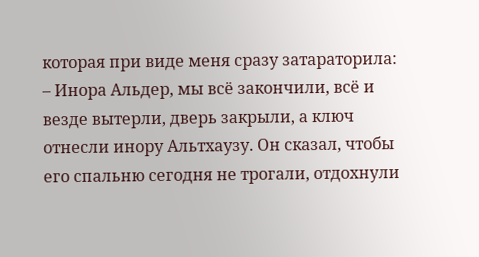которая при виде меня сразу затараторила:
– Инора Альдер, мы всё закончили, всё и везде вытерли, дверь закрыли, а ключ отнесли инору Альтхаузу. Он сказал, чтобы его спальню сегодня не трогали, отдохнули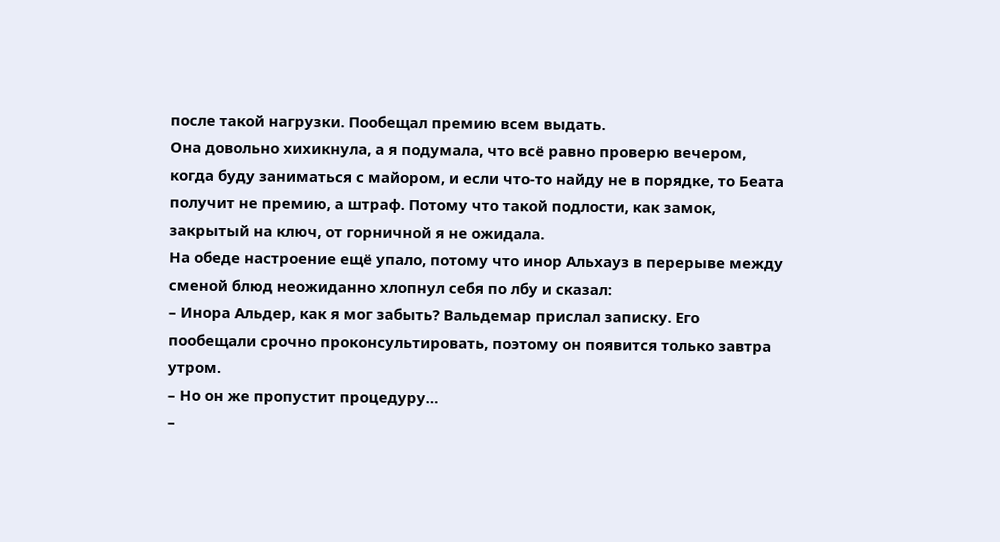после такой нагрузки. Пообещал премию всем выдать.
Она довольно хихикнула, а я подумала, что всё равно проверю вечером, когда буду заниматься с майором, и если что-то найду не в порядке, то Беата получит не премию, а штраф. Потому что такой подлости, как замок, закрытый на ключ, от горничной я не ожидала.
На обеде настроение ещё упало, потому что инор Альхауз в перерыве между сменой блюд неожиданно хлопнул себя по лбу и сказал:
– Инора Альдер, как я мог забыть? Вальдемар прислал записку. Его пообещали срочно проконсультировать, поэтому он появится только завтра утром.
– Но он же пропустит процедуру…
–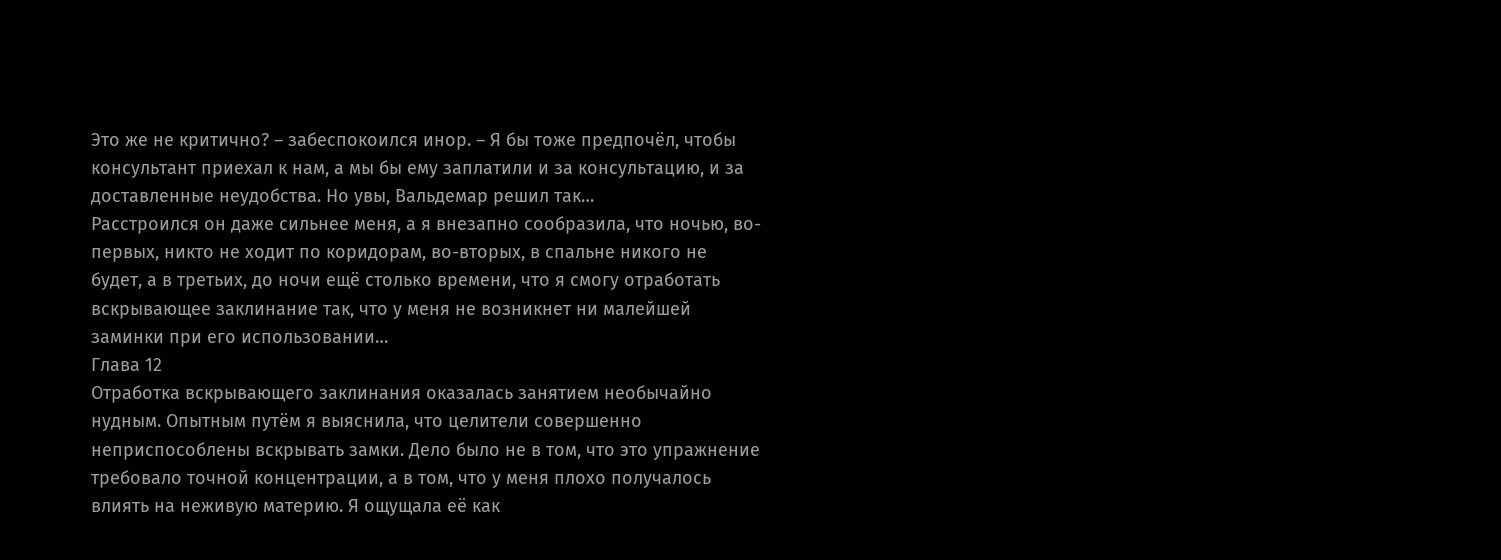Это же не критично? – забеспокоился инор. – Я бы тоже предпочёл, чтобы консультант приехал к нам, а мы бы ему заплатили и за консультацию, и за доставленные неудобства. Но увы, Вальдемар решил так…
Расстроился он даже сильнее меня, а я внезапно сообразила, что ночью, во-первых, никто не ходит по коридорам, во-вторых, в спальне никого не будет, а в третьих, до ночи ещё столько времени, что я смогу отработать вскрывающее заклинание так, что у меня не возникнет ни малейшей заминки при его использовании…
Глава 12
Отработка вскрывающего заклинания оказалась занятием необычайно нудным. Опытным путём я выяснила, что целители совершенно неприспособлены вскрывать замки. Дело было не в том, что это упражнение требовало точной концентрации, а в том, что у меня плохо получалось влиять на неживую материю. Я ощущала её как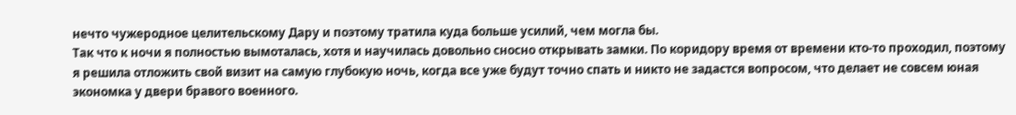нечто чужеродное целительскому Дару и поэтому тратила куда больше усилий, чем могла бы.
Так что к ночи я полностью вымоталась, хотя и научилась довольно сносно открывать замки. По коридору время от времени кто-то проходил, поэтому я решила отложить свой визит на самую глубокую ночь, когда все уже будут точно спать и никто не задастся вопросом, что делает не совсем юная экономка у двери бравого военного.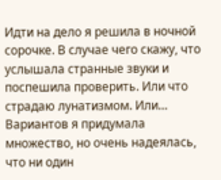Идти на дело я решила в ночной сорочке. В случае чего скажу, что услышала странные звуки и поспешила проверить. Или что страдаю лунатизмом. Или… Вариантов я придумала множество, но очень надеялась, что ни один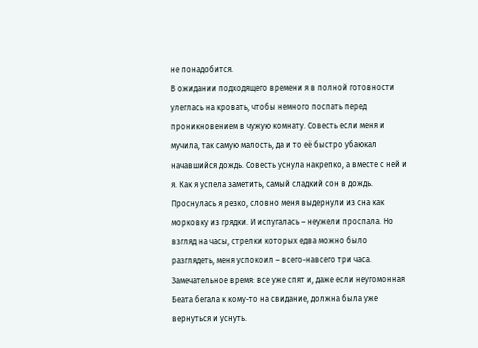не понадобится.
В ожидании подходящего времени я в полной готовности улеглась на кровать, чтобы немного поспать перед проникновением в чужую комнату. Совесть если меня и мучила, так самую малость, да и то её быстро убаюкал начавшийся дождь. Совесть уснула накрепко, а вместе с ней и я. Как я успела заметить, самый сладкий сон в дождь.
Проснулась я резко, словно меня выдернули из сна как морковку из грядки. И испугалась – неужели проспала. Но взгляд на часы, стрелки которых едва можно было разглядеть, меня успокоил – всего-навсего три часа. Замечательное время: все уже спят и, даже если неугомонная Беата бегала к кому-то на свидание, должна была уже вернуться и уснуть.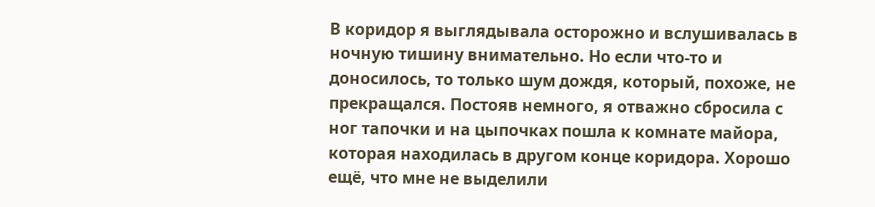В коридор я выглядывала осторожно и вслушивалась в ночную тишину внимательно. Но если что-то и доносилось, то только шум дождя, который, похоже, не прекращался. Постояв немного, я отважно сбросила с ног тапочки и на цыпочках пошла к комнате майора, которая находилась в другом конце коридора. Хорошо ещё, что мне не выделили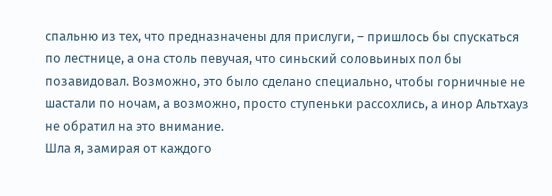спальню из тех, что предназначены для прислуги, – пришлось бы спускаться по лестнице, а она столь певучая, что синьский соловьиных пол бы позавидовал. Возможно, это было сделано специально, чтобы горничные не шастали по ночам, а возможно, просто ступеньки рассохлись, а инор Альтхауз не обратил на это внимание.
Шла я, замирая от каждого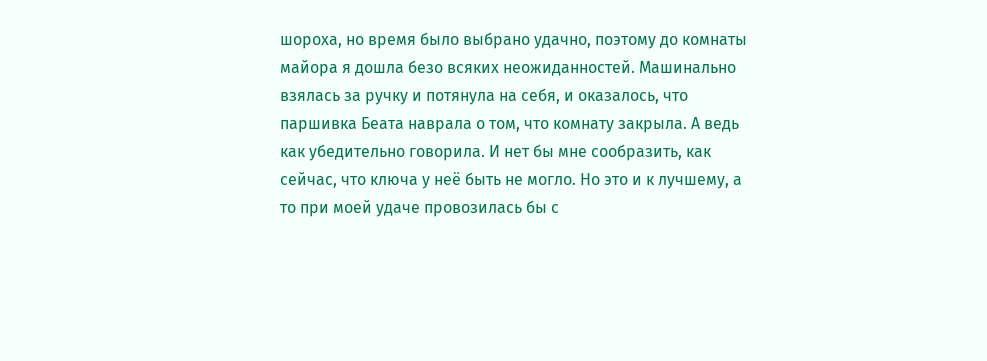шороха, но время было выбрано удачно, поэтому до комнаты майора я дошла безо всяких неожиданностей. Машинально взялась за ручку и потянула на себя, и оказалось, что паршивка Беата наврала о том, что комнату закрыла. А ведь как убедительно говорила. И нет бы мне сообразить, как сейчас, что ключа у неё быть не могло. Но это и к лучшему, а то при моей удаче провозилась бы с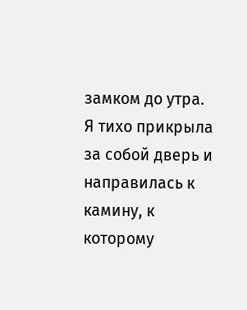замком до утра.
Я тихо прикрыла за собой дверь и направилась к камину, к которому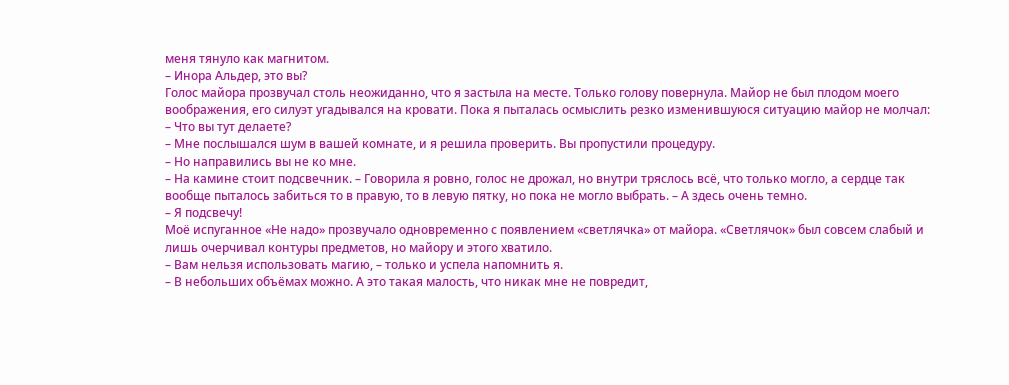меня тянуло как магнитом.
– Инора Альдер, это вы?
Голос майора прозвучал столь неожиданно, что я застыла на месте. Только голову повернула. Майор не был плодом моего воображения, его силуэт угадывался на кровати. Пока я пыталась осмыслить резко изменившуюся ситуацию майор не молчал:
– Что вы тут делаете?
– Мне послышался шум в вашей комнате, и я решила проверить. Вы пропустили процедуру.
– Но направились вы не ко мне.
– На камине стоит подсвечник. – Говорила я ровно, голос не дрожал, но внутри тряслось всё, что только могло, а сердце так вообще пыталось забиться то в правую, то в левую пятку, но пока не могло выбрать. – А здесь очень темно.
– Я подсвечу!
Моё испуганное «Не надо» прозвучало одновременно с появлением «светлячка» от майора. «Светлячок» был совсем слабый и лишь очерчивал контуры предметов, но майору и этого хватило.
– Вам нельзя использовать магию, – только и успела напомнить я.
– В небольших объёмах можно. А это такая малость, что никак мне не повредит,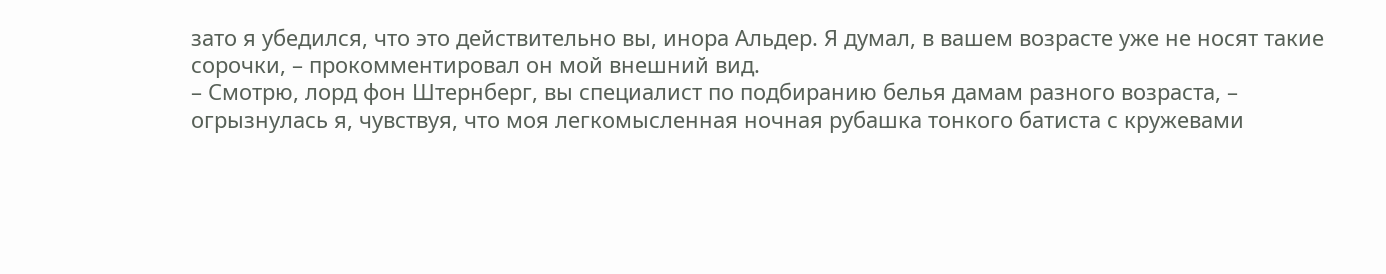зато я убедился, что это действительно вы, инора Альдер. Я думал, в вашем возрасте уже не носят такие сорочки, – прокомментировал он мой внешний вид.
– Смотрю, лорд фон Штернберг, вы специалист по подбиранию белья дамам разного возраста, – огрызнулась я, чувствуя, что моя легкомысленная ночная рубашка тонкого батиста с кружевами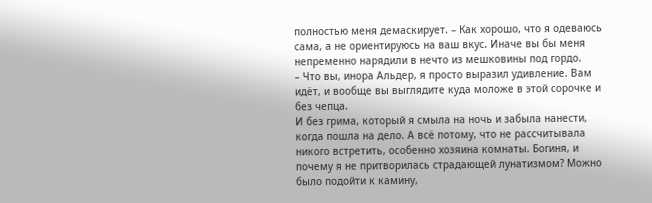полностью меня демаскирует. – Как хорошо, что я одеваюсь сама, а не ориентируюсь на ваш вкус. Иначе вы бы меня непременно нарядили в нечто из мешковины под гордо.
– Что вы, инора Альдер, я просто выразил удивление. Вам идёт, и вообще вы выглядите куда моложе в этой сорочке и без чепца.
И без грима, который я смыла на ночь и забыла нанести, когда пошла на дело. А всё потому, что не рассчитывала никого встретить, особенно хозяина комнаты. Богиня, и почему я не притворилась страдающей лунатизмом? Можно было подойти к камину,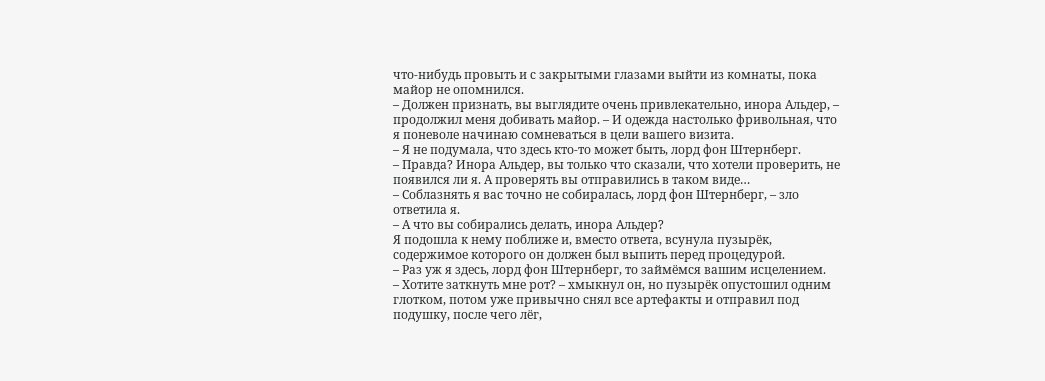что-нибудь провыть и с закрытыми глазами выйти из комнаты, пока майор не опомнился.
– Должен признать, вы выглядите очень привлекательно, инора Альдер, – продолжил меня добивать майор. – И одежда настолько фривольная, что я поневоле начинаю сомневаться в цели вашего визита.
– Я не подумала, что здесь кто-то может быть, лорд фон Штернберг.
– Правда? Инора Альдер, вы только что сказали, что хотели проверить, не появился ли я. А проверять вы отправились в таком виде…
– Соблазнять я вас точно не собиралась, лорд фон Штернберг, – зло ответила я.
– А что вы собирались делать, инора Альдер?
Я подошла к нему поближе и, вместо ответа, всунула пузырёк, содержимое которого он должен был выпить перед процедурой.
– Раз уж я здесь, лорд фон Штернберг, то займёмся вашим исцелением.
– Хотите заткнуть мне рот? – хмыкнул он, но пузырёк опустошил одним глотком, потом уже привычно снял все артефакты и отправил под подушку, после чего лёг,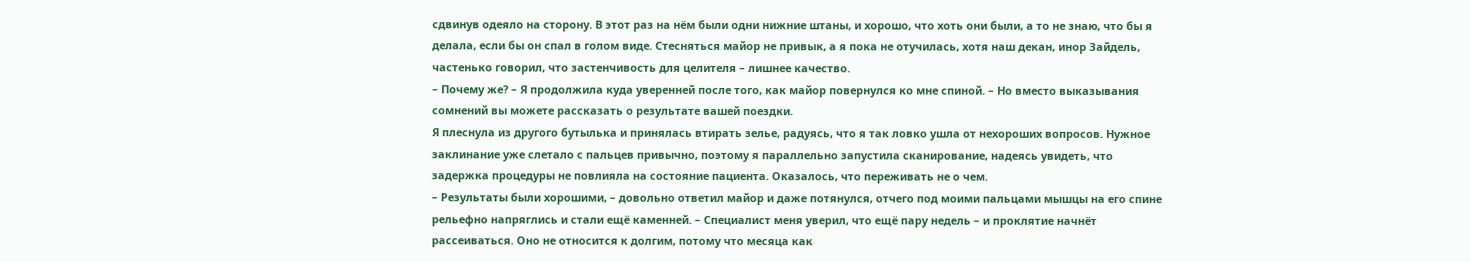сдвинув одеяло на сторону. В этот раз на нём были одни нижние штаны, и хорошо, что хоть они были, а то не знаю, что бы я делала, если бы он спал в голом виде. Стесняться майор не привык, а я пока не отучилась, хотя наш декан, инор Зайдель, частенько говорил, что застенчивость для целителя – лишнее качество.
– Почему же? – Я продолжила куда уверенней после того, как майор повернулся ко мне спиной. – Но вместо выказывания сомнений вы можете рассказать о результате вашей поездки.
Я плеснула из другого бутылька и принялась втирать зелье, радуясь, что я так ловко ушла от нехороших вопросов. Нужное заклинание уже слетало с пальцев привычно, поэтому я параллельно запустила сканирование, надеясь увидеть, что задержка процедуры не повлияла на состояние пациента. Оказалось, что переживать не о чем.
– Результаты были хорошими, – довольно ответил майор и даже потянулся, отчего под моими пальцами мышцы на его спине рельефно напряглись и стали ещё каменней. – Специалист меня уверил, что ещё пару недель – и проклятие начнёт рассеиваться. Оно не относится к долгим, потому что месяца как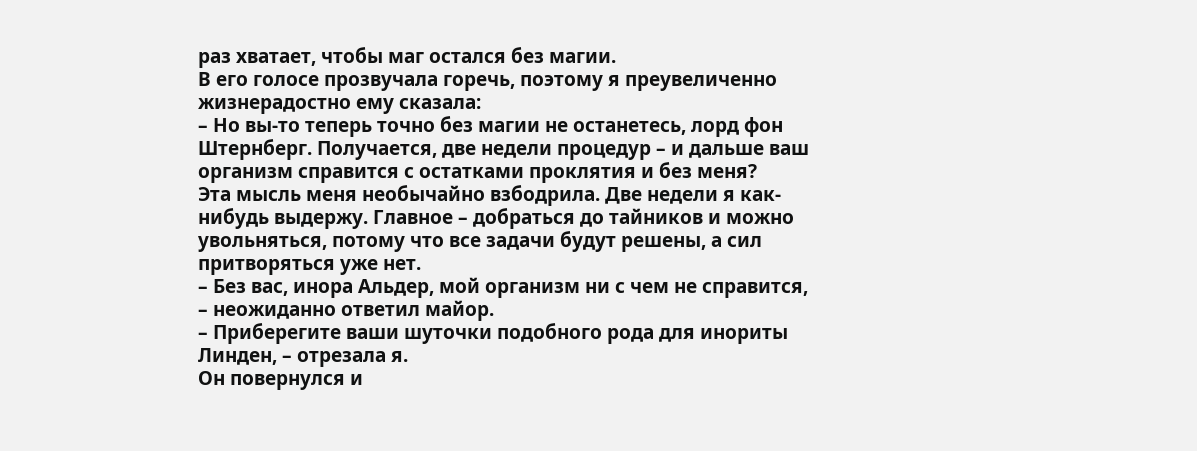раз хватает, чтобы маг остался без магии.
В его голосе прозвучала горечь, поэтому я преувеличенно жизнерадостно ему сказала:
– Но вы-то теперь точно без магии не останетесь, лорд фон Штернберг. Получается, две недели процедур – и дальше ваш организм справится с остатками проклятия и без меня?
Эта мысль меня необычайно взбодрила. Две недели я как-нибудь выдержу. Главное – добраться до тайников и можно увольняться, потому что все задачи будут решены, а сил притворяться уже нет.
– Без вас, инора Альдер, мой организм ни с чем не справится, – неожиданно ответил майор.
– Приберегите ваши шуточки подобного рода для инориты Линден, – отрезала я.
Он повернулся и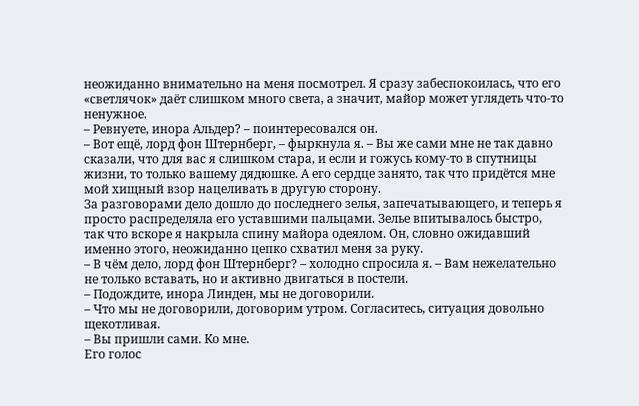неожиданно внимательно на меня посмотрел. Я сразу забеспокоилась, что его «светлячок» даёт слишком много света, а значит, майор может углядеть что-то ненужное.
– Ревнуете, инора Альдер? – поинтересовался он.
– Вот ещё, лорд фон Штернберг, – фыркнула я. – Вы же сами мне не так давно сказали, что для вас я слишком стара, и если и гожусь кому-то в спутницы жизни, то только вашему дядюшке. А его сердце занято, так что придётся мне мой хищный взор нацеливать в другую сторону.
За разговорами дело дошло до последнего зелья, запечатывающего, и теперь я просто распределяла его уставшими пальцами. Зелье впитывалось быстро, так что вскоре я накрыла спину майора одеялом. Он, словно ожидавший именно этого, неожиданно цепко схватил меня за руку.
– В чём дело, лорд фон Штернберг? – холодно спросила я. – Вам нежелательно не только вставать, но и активно двигаться в постели.
– Подождите, инора Линден, мы не договорили.
– Что мы не договорили, договорим утром. Согласитесь, ситуация довольно щекотливая.
– Вы пришли сами. Ко мне.
Его голос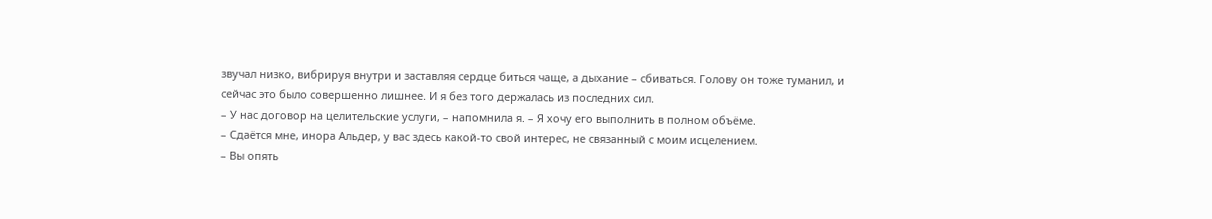звучал низко, вибрируя внутри и заставляя сердце биться чаще, а дыхание – сбиваться. Голову он тоже туманил, и сейчас это было совершенно лишнее. И я без того держалась из последних сил.
– У нас договор на целительские услуги, – напомнила я. – Я хочу его выполнить в полном объёме.
– Сдаётся мне, инора Альдер, у вас здесь какой-то свой интерес, не связанный с моим исцелением.
– Вы опять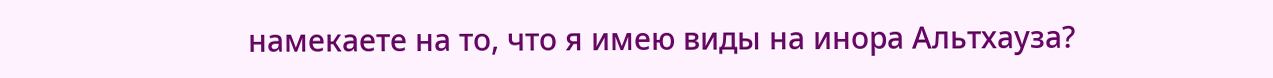намекаете на то, что я имею виды на инора Альтхауза?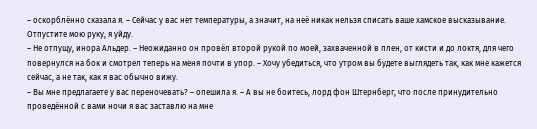– оскорблённо сказала я. – Сейчас у вас нет температуры, а значит, на неё никак нельзя списать ваше хамское высказывание. Отпустите мою руку, я уйду.
– Не отпущу, инора Альдер. – Неожиданно он провёл второй рукой по моей, захваченной в плен, от кисти и до локтя, для чего повернулся на бок и смотрел теперь на меня почти в упор. – Хочу убедиться, что утром вы будете выглядеть так, как мне кажется сейчас, а не так, как я вас обычно вижу.
– Вы мне предлагаете у вас переночевать? – опешила я. – А вы не боитесь, лорд фон Штернберг, что после принудительно проведённой с вами ночи я вас заставлю на мне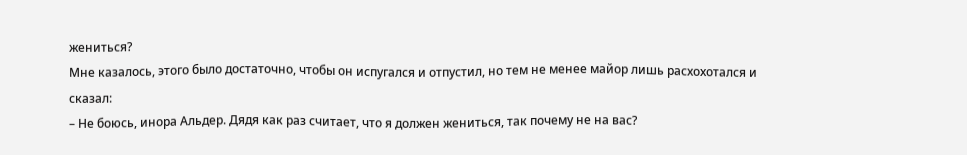жениться?
Мне казалось, этого было достаточно, чтобы он испугался и отпустил, но тем не менее майор лишь расхохотался и сказал:
– Не боюсь, инора Альдер. Дядя как раз считает, что я должен жениться, так почему не на вас?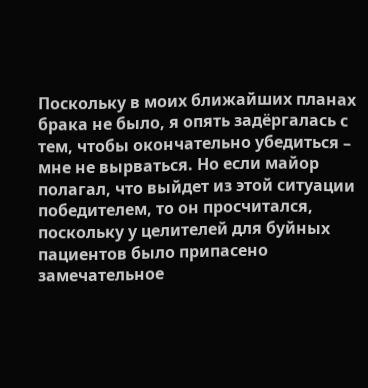Поскольку в моих ближайших планах брака не было, я опять задёргалась с тем, чтобы окончательно убедиться – мне не вырваться. Но если майор полагал, что выйдет из этой ситуации победителем, то он просчитался, поскольку у целителей для буйных пациентов было припасено замечательное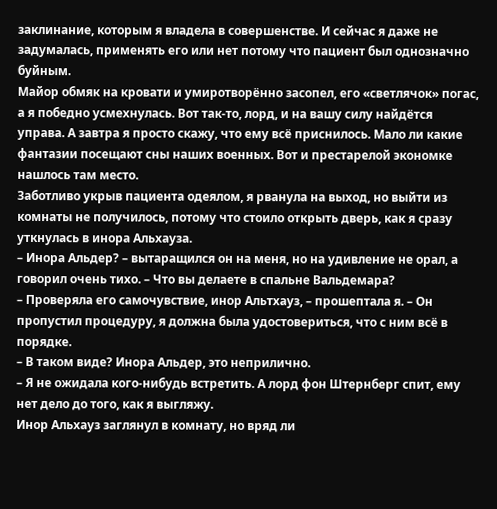заклинание, которым я владела в совершенстве. И сейчас я даже не задумалась, применять его или нет потому что пациент был однозначно буйным.
Майор обмяк на кровати и умиротворённо засопел, его «светлячок» погас, а я победно усмехнулась. Вот так-то, лорд, и на вашу силу найдётся управа. А завтра я просто скажу, что ему всё приснилось. Мало ли какие фантазии посещают сны наших военных. Вот и престарелой экономке нашлось там место.
Заботливо укрыв пациента одеялом, я рванула на выход, но выйти из комнаты не получилось, потому что стоило открыть дверь, как я сразу уткнулась в инора Альхауза.
– Инора Альдер? – вытаращился он на меня, но на удивление не орал, а говорил очень тихо. – Что вы делаете в спальне Вальдемара?
– Проверяла его самочувствие, инор Альтхауз, – прошептала я. – Он пропустил процедуру, я должна была удостовериться, что с ним всё в порядке.
– В таком виде? Инора Альдер, это неприлично.
– Я не ожидала кого-нибудь встретить. А лорд фон Штернберг спит, ему нет дело до того, как я выгляжу.
Инор Альхауз заглянул в комнату, но вряд ли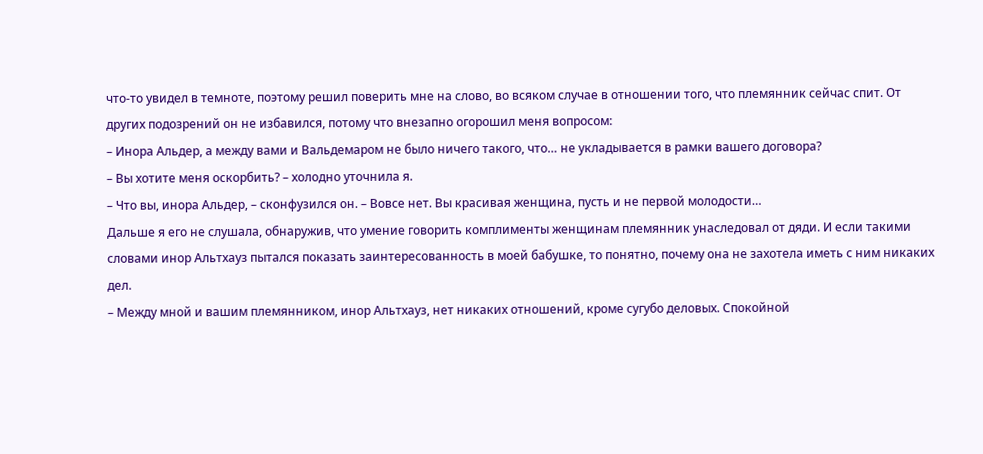что-то увидел в темноте, поэтому решил поверить мне на слово, во всяком случае в отношении того, что племянник сейчас спит. От других подозрений он не избавился, потому что внезапно огорошил меня вопросом:
– Инора Альдер, а между вами и Вальдемаром не было ничего такого, что… не укладывается в рамки вашего договора?
– Вы хотите меня оскорбить? – холодно уточнила я.
– Что вы, инора Альдер, – сконфузился он. – Вовсе нет. Вы красивая женщина, пусть и не первой молодости…
Дальше я его не слушала, обнаружив, что умение говорить комплименты женщинам племянник унаследовал от дяди. И если такими словами инор Альтхауз пытался показать заинтересованность в моей бабушке, то понятно, почему она не захотела иметь с ним никаких дел.
– Между мной и вашим племянником, инор Альтхауз, нет никаких отношений, кроме сугубо деловых. Спокойной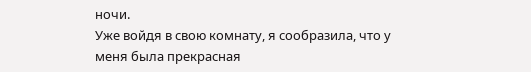ночи.
Уже войдя в свою комнату, я сообразила, что у меня была прекрасная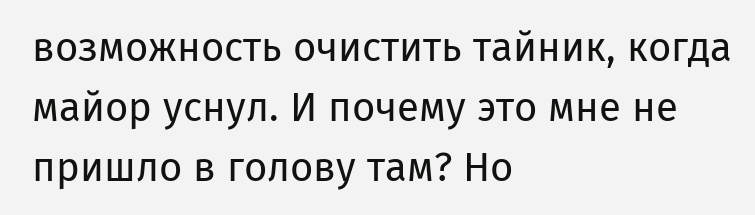возможность очистить тайник, когда майор уснул. И почему это мне не пришло в голову там? Но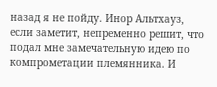назад я не пойду. Инор Альтхауз, если заметит, непременно решит, что подал мне замечательную идею по компрометации племянника. И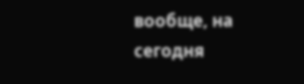вообще, на сегодня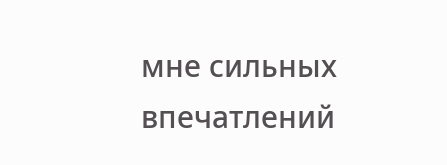мне сильных впечатлений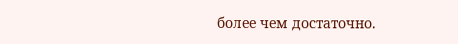более чем достаточно.